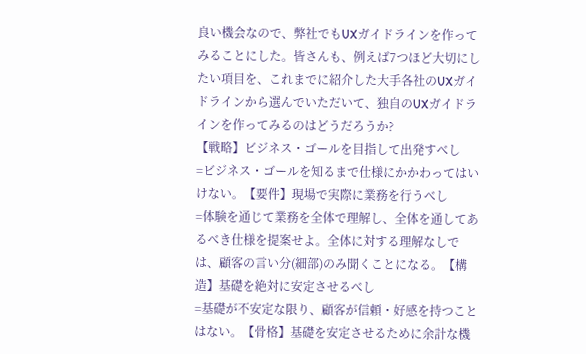良い機会なので、弊社でもUXガイドラインを作ってみることにした。皆さんも、例えば7つほど大切にしたい項目を、これまでに紹介した大手各社のUXガイドラインから選んでいただいて、独自のUXガイドラインを作ってみるのはどうだろうか?
【戦略】ビジネス・ゴールを目指して出発すべし
=ビジネス・ゴールを知るまで仕様にかかわってはいけない。【要件】現場で実際に業務を行うべし
=体験を通じて業務を全体で理解し、全体を通してあるべき仕様を提案せよ。全体に対する理解なしでは、顧客の言い分(細部)のみ聞くことになる。【構造】基礎を絶対に安定させるべし
=基礎が不安定な限り、顧客が信頼・好感を持つことはない。【骨格】基礎を安定させるために余計な機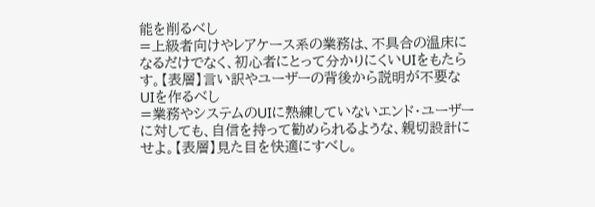能を削るべし
=上級者向けやレアケース系の業務は、不具合の温床になるだけでなく、初心者にとって分かりにくいUIをもたらす。【表層】言い訳やユーザーの背後から説明が不要なUIを作るべし
=業務やシステムのUIに熟練していないエンド・ユーザーに対しても、自信を持って勧められるような、親切設計にせよ。【表層】見た目を快適にすべし。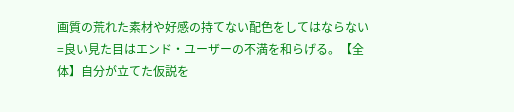画質の荒れた素材や好感の持てない配色をしてはならない
=良い見た目はエンド・ユーザーの不満を和らげる。【全体】自分が立てた仮説を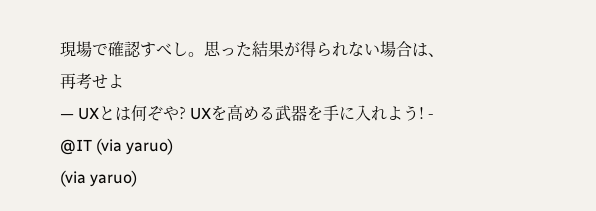現場で確認すべし。思った結果が得られない場合は、再考せよ
— UXとは何ぞや? UXを高める武器を手に入れよう! - @IT (via yaruo)
(via yaruo)